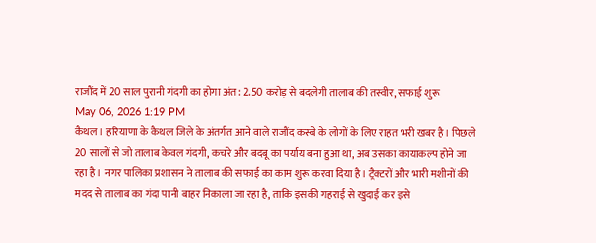राजौंद में 20 साल पुरानी गंदगी का होगा अंत: 2.50 करोड़ से बदलेगी तालाब की तस्वीर, सफाई शुरू
May 06, 2026 1:19 PM
कैथल। हरियाणा के कैथल जिले के अंतर्गत आने वाले राजौंद कस्बे के लोगों के लिए राहत भरी खबर है। पिछले 20 सालों से जो तालाब केवल गंदगी, कचरे और बदबू का पर्याय बना हुआ था, अब उसका कायाकल्प होने जा रहा है। नगर पालिका प्रशासन ने तालाब की सफाई का काम शुरू करवा दिया है। ट्रैक्टरों और भारी मशीनों की मदद से तालाब का गंदा पानी बाहर निकाला जा रहा है, ताकि इसकी गहराई से खुदाई कर इसे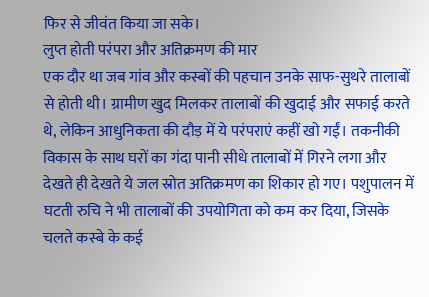फिर से जीवंत किया जा सके।
लुप्त होती परंपरा और अतिक्रमण की मार
एक दौर था जब गांव और कस्बों की पहचान उनके साफ-सुथरे तालाबों से होती थी। ग्रामीण खुद मिलकर तालाबों की खुदाई और सफाई करते थे, लेकिन आधुनिकता की दौड़ में ये परंपराएं कहीं खो गईं। तकनीकी विकास के साथ घरों का गंदा पानी सीधे तालाबों में गिरने लगा और देखते ही देखते ये जल स्रोत अतिक्रमण का शिकार हो गए। पशुपालन में घटती रुचि ने भी तालाबों की उपयोगिता को कम कर दिया, जिसके चलते कस्बे के कई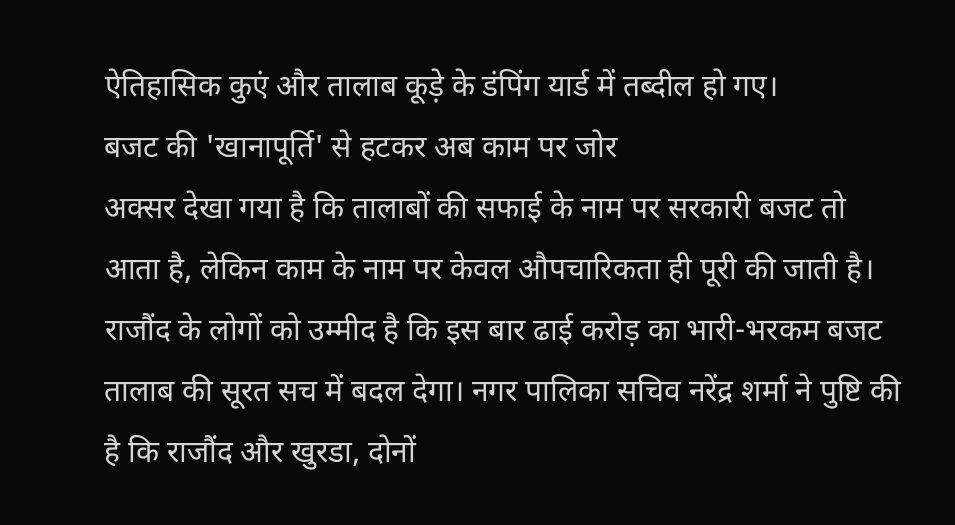ऐतिहासिक कुएं और तालाब कूड़े के डंपिंग यार्ड में तब्दील हो गए।
बजट की 'खानापूर्ति' से हटकर अब काम पर जोर
अक्सर देखा गया है कि तालाबों की सफाई के नाम पर सरकारी बजट तो आता है, लेकिन काम के नाम पर केवल औपचारिकता ही पूरी की जाती है। राजौंद के लोगों को उम्मीद है कि इस बार ढाई करोड़ का भारी-भरकम बजट तालाब की सूरत सच में बदल देगा। नगर पालिका सचिव नरेंद्र शर्मा ने पुष्टि की है कि राजौंद और खुरडा, दोनों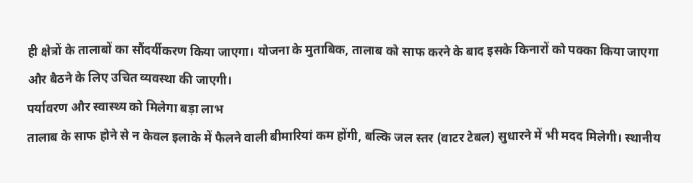ही क्षेत्रों के तालाबों का सौंदर्यीकरण किया जाएगा। योजना के मुताबिक, तालाब को साफ करने के बाद इसके किनारों को पक्का किया जाएगा और बैठने के लिए उचित व्यवस्था की जाएगी।
पर्यावरण और स्वास्थ्य को मिलेगा बड़ा लाभ
तालाब के साफ होने से न केवल इलाके में फैलने वाली बीमारियां कम होंगी, बल्कि जल स्तर (वाटर टेबल) सुधारने में भी मदद मिलेगी। स्थानीय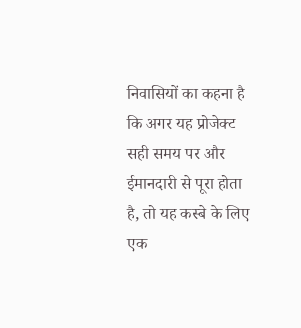निवासियों का कहना है कि अगर यह प्रोजेक्ट सही समय पर और ईमानदारी से पूरा होता है, तो यह कस्बे के लिए एक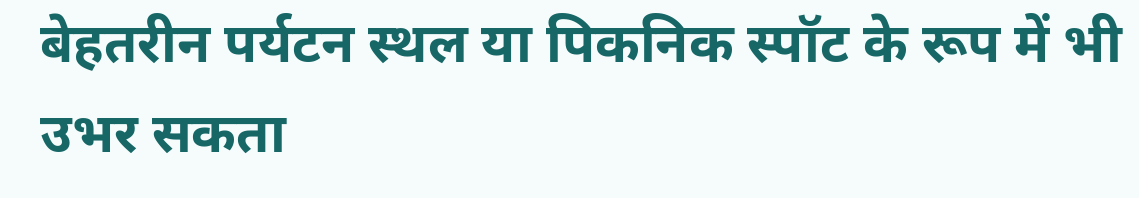बेहतरीन पर्यटन स्थल या पिकनिक स्पॉट के रूप में भी उभर सकता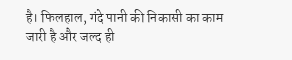है। फिलहाल, गंदे पानी की निकासी का काम जारी है और जल्द ही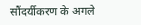सौंदर्यीकरण के अगले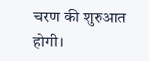चरण की शुरुआत होगी।